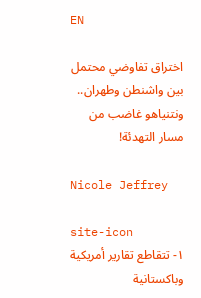EN

اختراق تفاوضي محتمل بين واشنطن وطهران.. ونتنياهو غاضب من مسار التهدئة!

Nicole Jeffrey

site-icon
١- تتقاطع تقارير أمريكية وباكستانية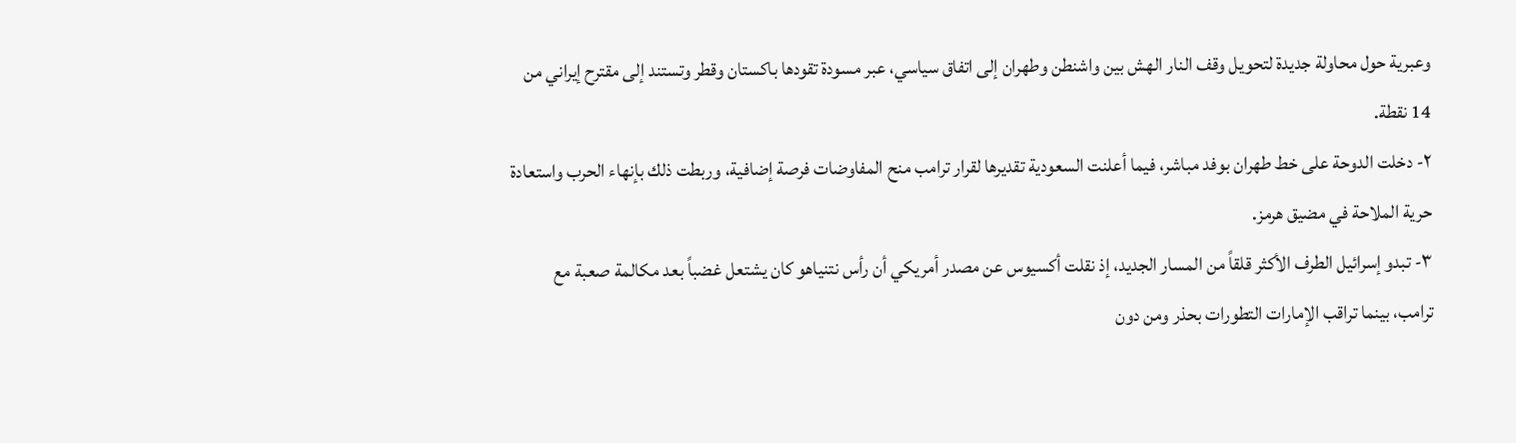وعبرية حول محاولة جديدة لتحويل وقف النار الهش بين واشنطن وطهران إلى اتفاق سياسي، عبر مسودة تقودها باكستان وقطر وتستند إلى مقترح إيراني من 14 نقطة.
٢- دخلت الدوحة على خط طهران بوفد مباشر، فيما أعلنت السعودية تقديرها لقرار ترامب منح المفاوضات فرصة إضافية، وربطت ذلك بإنهاء الحرب واستعادة حرية الملاحة في مضيق هرمز.
٣- تبدو إسرائيل الطرف الأكثر قلقاً من المسار الجديد، إذ نقلت أكسيوس عن مصدر أمريكي أن رأس نتنياهو كان يشتعل غضباً بعد مكالمة صعبة مع ترامب، بينما تراقب الإمارات التطورات بحذر ومن دون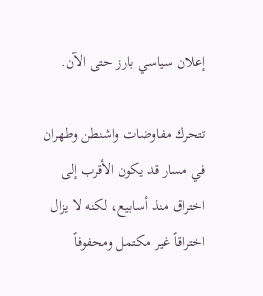إعلان سياسي بارز حتى الآن.

تتحرك مفاوضات واشنطن وطهران في مسار قد يكون الأقرب إلى اختراق منذ أسابيع، لكنه لا يزال اختراقاً غير مكتمل ومحفوفاً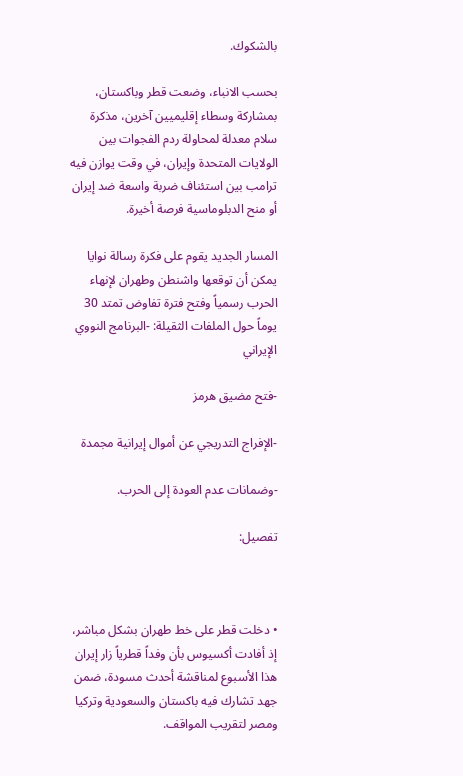بالشكوك.

بحسب الانباء، وضعت قطر وباكستان، بمشاركة وسطاء إقليميين آخرين، مذكرة سلام معدلة لمحاولة ردم الفجوات بين الولايات المتحدة وإيران، في وقت يوازن فيه ترامب بين استئناف ضربة واسعة ضد إيران أو منح الدبلوماسية فرصة أخيرة.

المسار الجديد يقوم على فكرة رسالة نوايا يمكن أن توقعها واشنطن وطهران لإنهاء الحرب رسمياً وفتح فترة تفاوض تمتد 30 يوماً حول الملفات الثقيلة: -البرنامج النووي الإيراني

-فتح مضيق هرمز

-الإفراج التدريجي عن أموال إيرانية مجمدة

-وضمانات عدم العودة إلى الحرب.

تفصيل:



• دخلت قطر على خط طهران بشكل مباشر، إذ أفادت أكسيوس بأن وفداً قطرياً زار إيران هذا الأسبوع لمناقشة أحدث مسودة، ضمن جهد تشارك فيه باكستان والسعودية وتركيا ومصر لتقريب المواقف.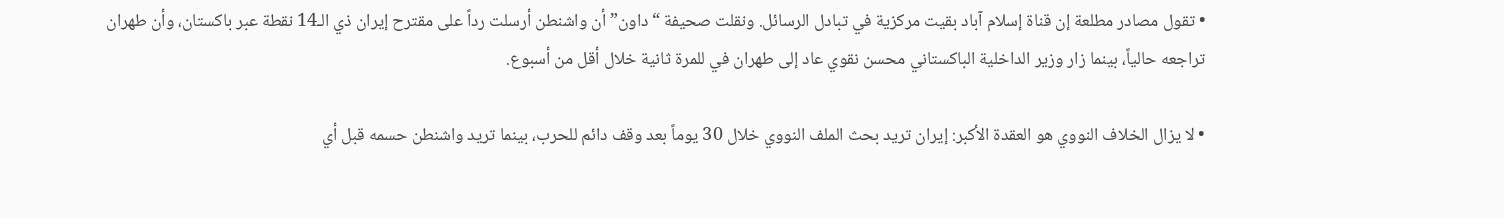• تقول مصادر مطلعة إن قناة إسلام آباد بقيت مركزية في تبادل الرسائل. ونقلت صحيفة “داون” أن واشنطن أرسلت رداً على مقترح إيران ذي الـ14 نقطة عبر باكستان، وأن طهران تراجعه حالياً، بينما زار وزير الداخلية الباكستاني محسن نقوي عاد إلى طهران في للمرة ثانية خلال أقل من أسبوع.

• لا يزال الخلاف النووي هو العقدة الأكبر: إيران تريد بحث الملف النووي خلال 30 يوماً بعد وقف دائم للحرب، بينما تريد واشنطن حسمه قبل أي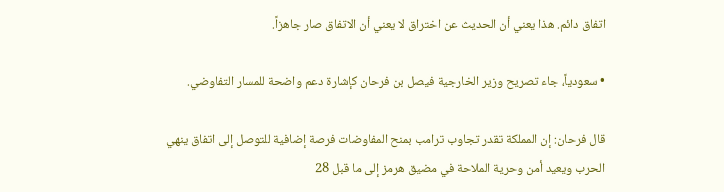اتفاق دائم. هذا يعني أن الحديث عن اختراق لا يعني أن الاتفاق صار جاهزاً.

• سعودياً، جاء تصريح وزير الخارجية فيصل بن فرحان كإشارة دعم واضحة للمسار التفاوضي.

قال فرحان: إن المملكة تقدر تجاوب ترامب بمنح المفاوضات فرصة إضافية للتوصل إلى اتفاق ينهي الحرب ويعيد أمن وحرية الملاحة في مضيق هرمز إلى ما قبل 28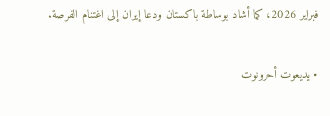فبراير 2026، كما أشاد بوساطة باكستان ودعا إيران إلى اغتنام الفرصة.

• يديعوت أحرونوت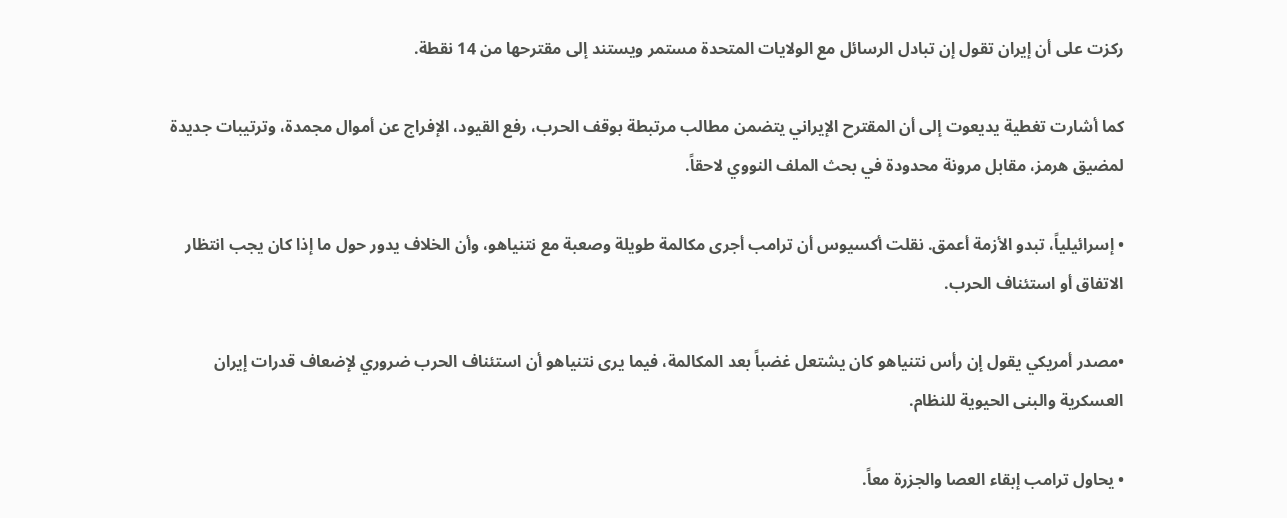ركزت على أن إيران تقول إن تبادل الرسائل مع الولايات المتحدة مستمر ويستند إلى مقترحها من 14 نقطة.

كما أشارت تغطية يديعوت إلى أن المقترح الإيراني يتضمن مطالب مرتبطة بوقف الحرب، رفع القيود، الإفراج عن أموال مجمدة، وترتيبات جديدة لمضيق هرمز، مقابل مرونة محدودة في بحث الملف النووي لاحقاً.

• إسرائيلياً، تبدو الأزمة أعمق. نقلت أكسيوس أن ترامب أجرى مكالمة طويلة وصعبة مع نتنياهو، وأن الخلاف يدور حول ما إذا كان يجب انتظار الاتفاق أو استئناف الحرب.

•مصدر أمريكي يقول إن رأس نتنياهو كان يشتعل غضباً بعد المكالمة، فيما يرى نتنياهو أن استئناف الحرب ضروري لإضعاف قدرات إيران العسكرية والبنى الحيوية للنظام.

• يحاول ترامب إبقاء العصا والجزرة معاً.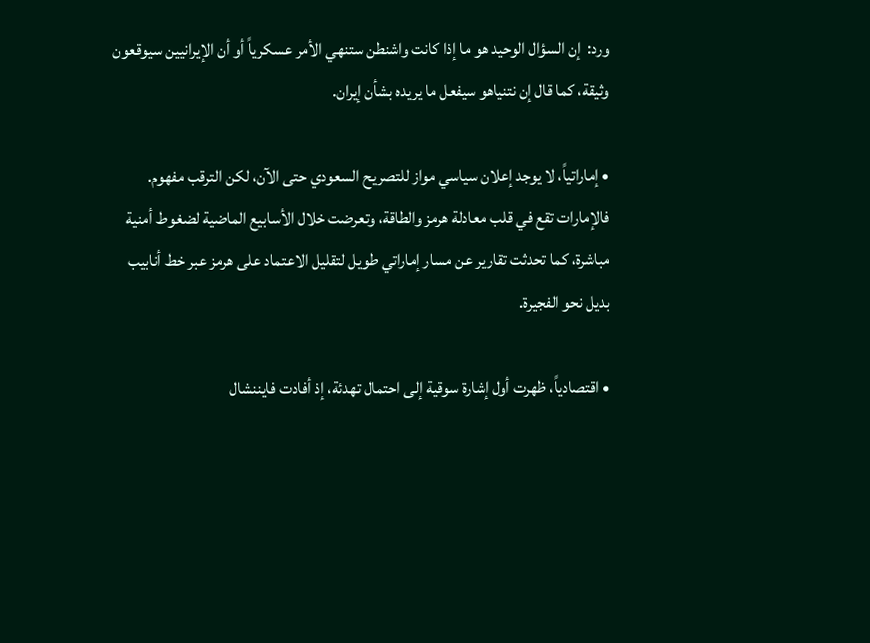ورد:  إن السؤال الوحيد هو ما إذا كانت واشنطن ستنهي الأمر عسكرياً أو أن الإيرانيين سيوقعون وثيقة، كما قال إن نتنياهو سيفعل ما يريده بشأن إيران.

• إماراتياً، لا يوجد إعلان سياسي مواز للتصريح السعودي حتى الآن، لكن الترقب مفهوم. فالإمارات تقع في قلب معادلة هرمز والطاقة، وتعرضت خلال الأسابيع الماضية لضغوط أمنية مباشرة، كما تحدثت تقارير عن مسار إماراتي طويل لتقليل الاعتماد على هرمز عبر خط أنابيب بديل نحو الفجيرة.

• اقتصادياً، ظهرت أول إشارة سوقية إلى احتمال تهدئة، إذ أفادت فايننشال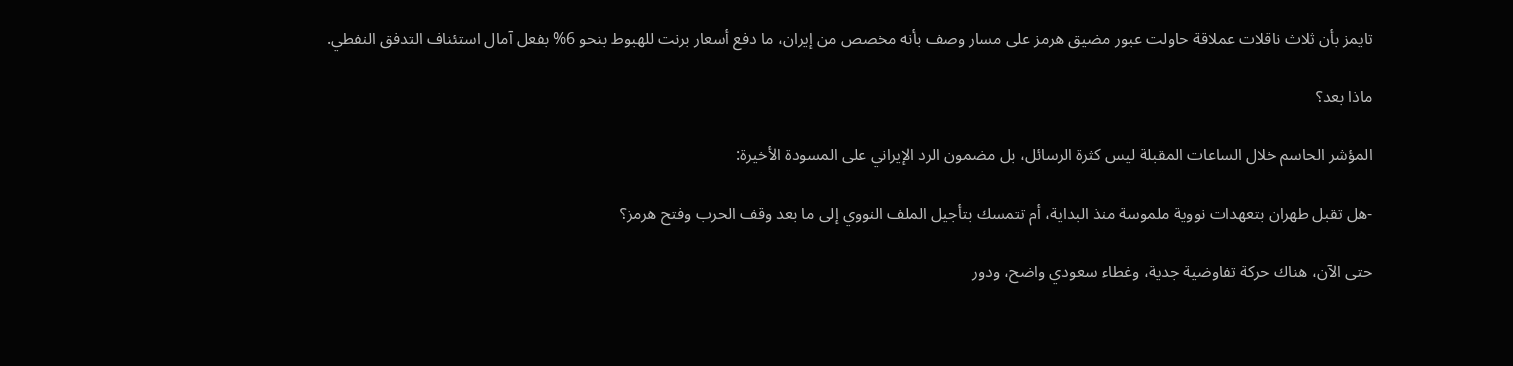تايمز بأن ثلاث ناقلات عملاقة حاولت عبور مضيق هرمز على مسار وصف بأنه مخصص من إيران، ما دفع أسعار برنت للهبوط بنحو 6% بفعل آمال استئناف التدفق النفطي.

ماذا بعد؟

المؤشر الحاسم خلال الساعات المقبلة ليس كثرة الرسائل، بل مضمون الرد الإيراني على المسودة الأخيرة:

-هل تقبل طهران بتعهدات نووية ملموسة منذ البداية، أم تتمسك بتأجيل الملف النووي إلى ما بعد وقف الحرب وفتح هرمز؟

حتى الآن، هناك حركة تفاوضية جدية، وغطاء سعودي واضح، ودور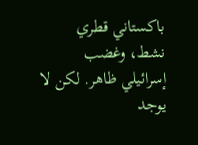باكستاني قطري نشط، وغضب إسرائيلي ظاهر. لكن لا يوجد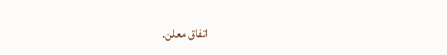اتفاق معلن.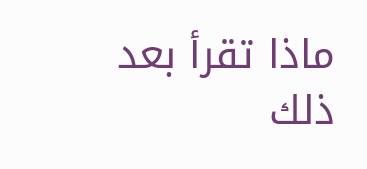ماذا تقرأ بعد ذلك